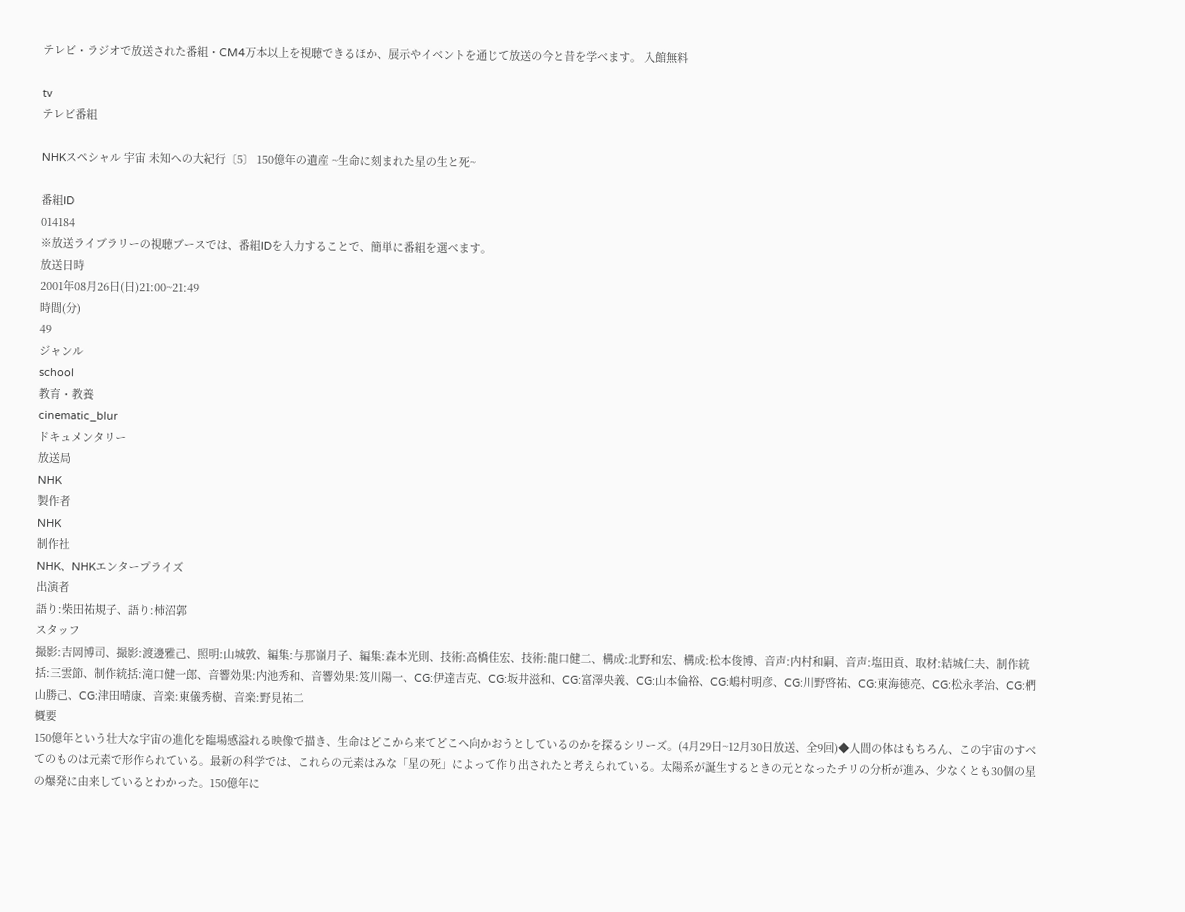テレビ・ラジオで放送された番組・CM4万本以上を視聴できるほか、展示やイベントを通じて放送の今と昔を学べます。 入館無料

tv
テレビ番組

NHKスペシャル 宇宙 未知への大紀行〔5〕 150億年の遺産 ~生命に刻まれた星の生と死~

番組ID
014184
※放送ライブラリーの視聴ブースでは、番組IDを入力することで、簡単に番組を選べます。
放送日時
2001年08月26日(日)21:00~21:49
時間(分)
49
ジャンル
school
教育・教養
cinematic_blur
ドキュメンタリー
放送局
NHK
製作者
NHK
制作社
NHK、NHKエンタープライズ
出演者
語り:柴田祐規子、語り:柿沼郭
スタッフ
撮影:吉岡博司、撮影:渡邊雅己、照明:山城敦、編集:与那嶺月子、編集:森本光則、技術:高橋佳宏、技術:龍口健二、構成:北野和宏、構成:松本俊博、音声:内村和嗣、音声:塩田貢、取材:結城仁夫、制作統括:三雲節、制作統括:滝口健一郎、音響効果:内池秀和、音響効果:笈川陽一、CG:伊達吉克、CG:坂井滋和、CG:富澤央義、CG:山本倫裕、CG:嶋村明彦、CG:川野啓祐、CG:東海徳亮、CG:松永孝治、CG:椚山勝己、CG:津田晴康、音楽:東儀秀樹、音楽:野見祐二
概要
150億年という壮大な宇宙の進化を臨場感溢れる映像で描き、生命はどこから来てどこへ向かおうとしているのかを探るシリーズ。(4月29日~12月30日放送、全9回)◆人間の体はもちろん、この宇宙のすべてのものは元素で形作られている。最新の科学では、これらの元素はみな「星の死」によって作り出されたと考えられている。太陽系が誕生するときの元となったチリの分析が進み、少なくとも30個の星の爆発に由来しているとわかった。150億年に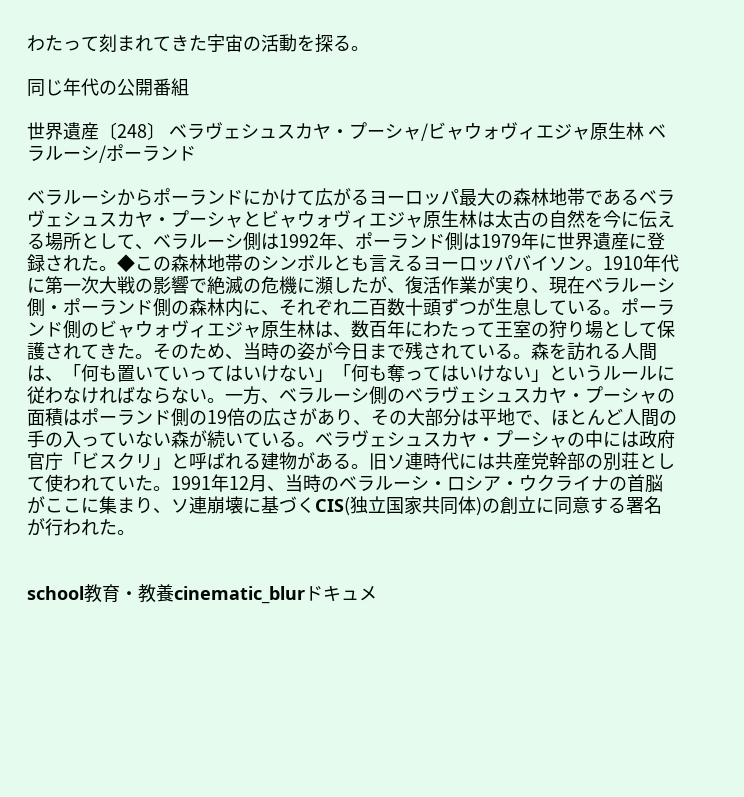わたって刻まれてきた宇宙の活動を探る。

同じ年代の公開番組

世界遺産〔248〕 ベラヴェシュスカヤ・プーシャ/ビャウォヴィエジャ原生林 ベラルーシ/ポーランド

ベラルーシからポーランドにかけて広がるヨーロッパ最大の森林地帯であるベラヴェシュスカヤ・プーシャとビャウォヴィエジャ原生林は太古の自然を今に伝える場所として、ベラルーシ側は1992年、ポーランド側は1979年に世界遺産に登録された。◆この森林地帯のシンボルとも言えるヨーロッパバイソン。1910年代に第一次大戦の影響で絶滅の危機に瀕したが、復活作業が実り、現在ベラルーシ側・ポーランド側の森林内に、それぞれ二百数十頭ずつが生息している。ポーランド側のビャウォヴィエジャ原生林は、数百年にわたって王室の狩り場として保護されてきた。そのため、当時の姿が今日まで残されている。森を訪れる人間は、「何も置いていってはいけない」「何も奪ってはいけない」というルールに従わなければならない。一方、ベラルーシ側のベラヴェシュスカヤ・プーシャの面積はポーランド側の19倍の広さがあり、その大部分は平地で、ほとんど人間の手の入っていない森が続いている。ベラヴェシュスカヤ・プーシャの中には政府官庁「ビスクリ」と呼ばれる建物がある。旧ソ連時代には共産党幹部の別荘として使われていた。1991年12月、当時のベラルーシ・ロシア・ウクライナの首脳がここに集まり、ソ連崩壊に基づくCIS(独立国家共同体)の創立に同意する署名が行われた。


school教育・教養cinematic_blurドキュメ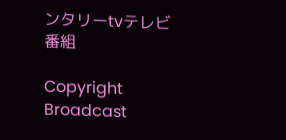ンタリーtvテレビ番組

Copyright Broadcast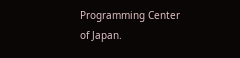Programming Center of Japan.